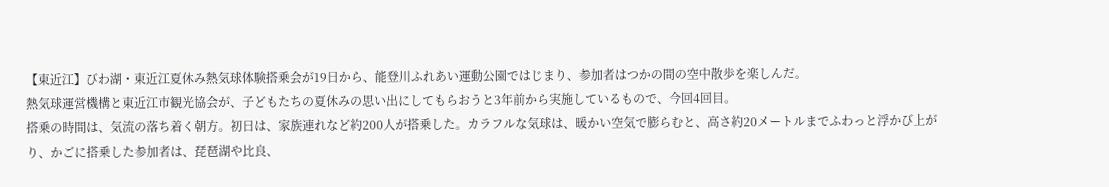【東近江】びわ湖・東近江夏休み熱気球体験搭乗会が19日から、能登川ふれあい運動公園ではじまり、参加者はつかの間の空中散歩を楽しんだ。
熱気球運営機構と東近江市観光協会が、子どもたちの夏休みの思い出にしてもらおうと3年前から実施しているもので、今回4回目。
搭乗の時間は、気流の落ち着く朝方。初日は、家族連れなど約200人が搭乗した。カラフルな気球は、暖かい空気で膨らむと、高さ約20メートルまでふわっと浮かび上がり、かごに搭乗した参加者は、琵琶湖や比良、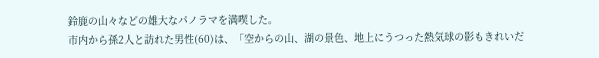鈴鹿の山々などの雄大なパノラマを満喫した。
市内から孫2人と訪れた男性(60)は、「空からの山、湖の景色、地上にうつった熱気球の影もきれいだ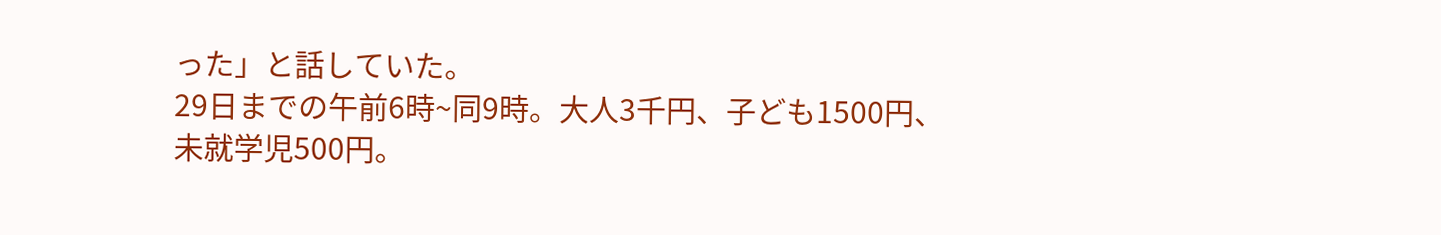った」と話していた。
29日までの午前6時~同9時。大人3千円、子ども1500円、未就学児500円。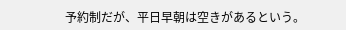予約制だが、平日早朝は空きがあるという。